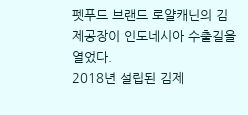펫푸드 브랜드 로얄캐닌의 김제공장이 인도네시아 수출길을 열었다.
2018년 설립된 김제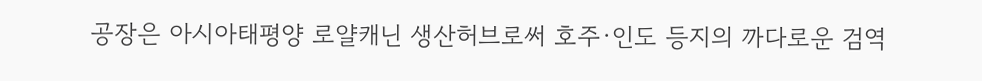공장은 아시아태평양 로얄캐닌 생산허브로써 호주·인도 등지의 까다로운 검역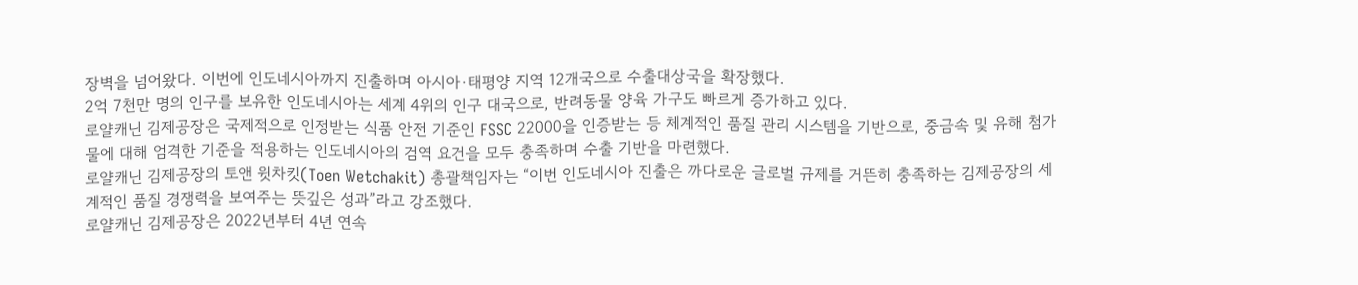장벽을 넘어왔다. 이번에 인도네시아까지 진출하며 아시아·태평양 지역 12개국으로 수출대상국을 확장했다.
2억 7천만 명의 인구를 보유한 인도네시아는 세계 4위의 인구 대국으로, 반려동물 양육 가구도 빠르게 증가하고 있다.
로얄캐닌 김제공장은 국제적으로 인정받는 식품 안전 기준인 FSSC 22000을 인증받는 등 체계적인 품질 관리 시스템을 기반으로, 중금속 및 유해 첨가물에 대해 엄격한 기준을 적용하는 인도네시아의 검역 요건을 모두 충족하며 수출 기반을 마련했다.
로얄캐닌 김제공장의 토앤 윗차킷(Toen Wetchakit) 총괄책임자는 “이번 인도네시아 진출은 까다로운 글로벌 규제를 거뜬히 충족하는 김제공장의 세계적인 품질 경쟁력을 보여주는 뜻깊은 성과”라고 강조했다.
로얄캐닌 김제공장은 2022년부터 4년 연속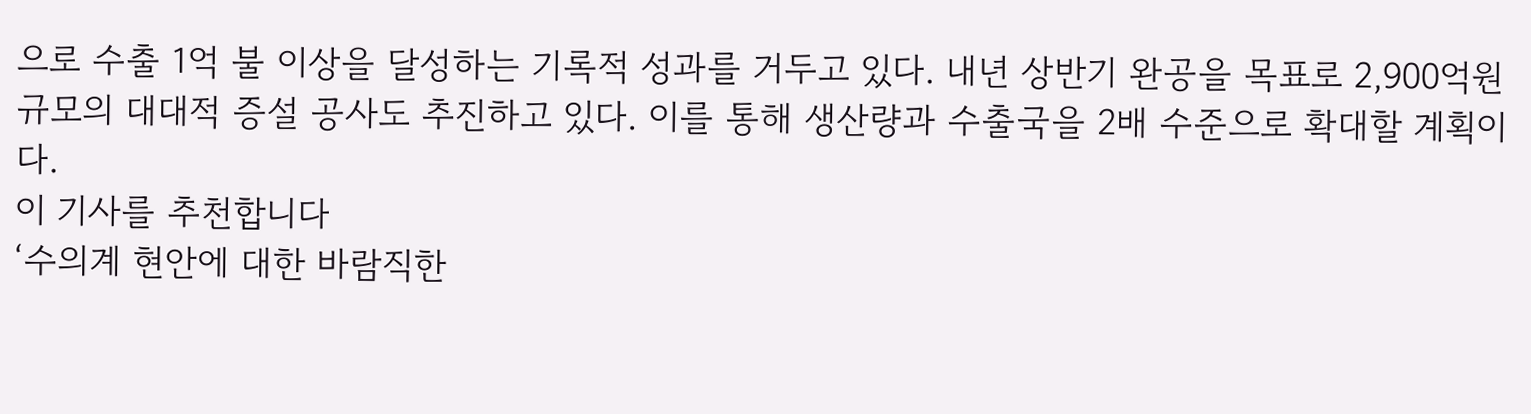으로 수출 1억 불 이상을 달성하는 기록적 성과를 거두고 있다. 내년 상반기 완공을 목표로 2,900억원 규모의 대대적 증설 공사도 추진하고 있다. 이를 통해 생산량과 수출국을 2배 수준으로 확대할 계획이다.
이 기사를 추천합니다
‘수의계 현안에 대한 바람직한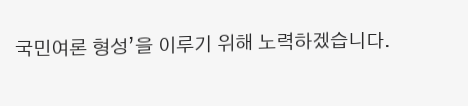국민여론 형성’을 이루기 위해 노력하겠습니다.